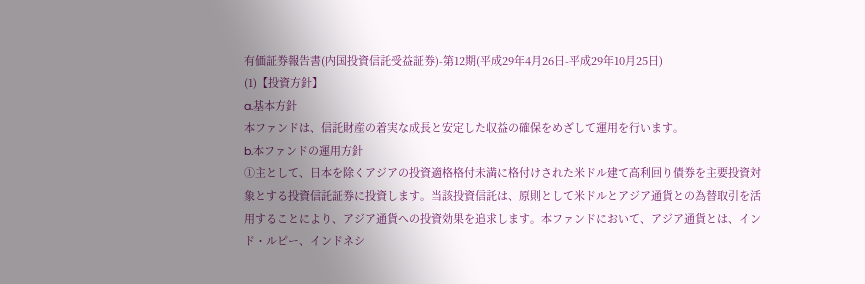有価証券報告書(内国投資信託受益証券)-第12期(平成29年4月26日-平成29年10月25日)
(1)【投資方針】
a.基本方針
本ファンドは、信託財産の着実な成長と安定した収益の確保をめざして運用を行います。
b.本ファンドの運用方針
①主として、日本を除くアジアの投資適格格付未満に格付けされた米ドル建て高利回り債券を主要投資対象とする投資信託証券に投資します。当該投資信託は、原則として米ドルとアジア通貨との為替取引を活用することにより、アジア通貨への投資効果を追求します。本ファンドにおいて、アジア通貨とは、インド・ルピー、インドネシ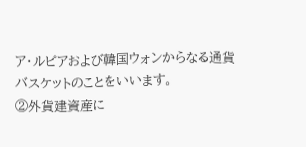ア・ルピアおよび韓国ウォンからなる通貨バスケットのことをいいます。
②外貨建資産に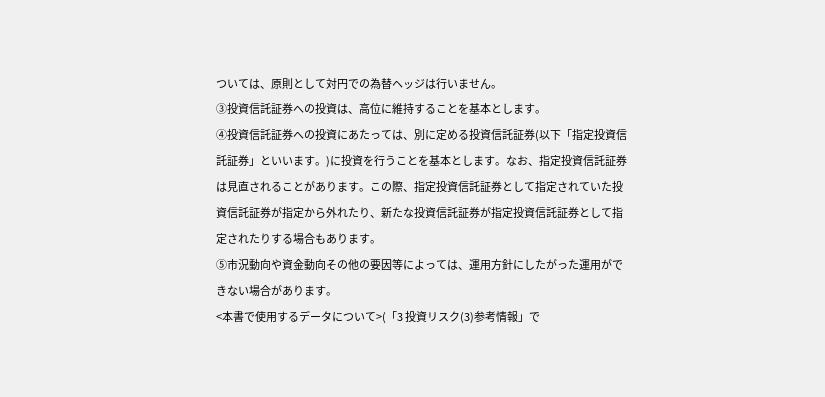ついては、原則として対円での為替ヘッジは行いません。
③投資信託証券への投資は、高位に維持することを基本とします。
④投資信託証券への投資にあたっては、別に定める投資信託証券(以下「指定投資信託証券」といいます。)に投資を行うことを基本とします。なお、指定投資信託証券は見直されることがあります。この際、指定投資信託証券として指定されていた投資信託証券が指定から外れたり、新たな投資信託証券が指定投資信託証券として指定されたりする場合もあります。
⑤市況動向や資金動向その他の要因等によっては、運用方針にしたがった運用ができない場合があります。
<本書で使用するデータについて>(「3 投資リスク(3)参考情報」で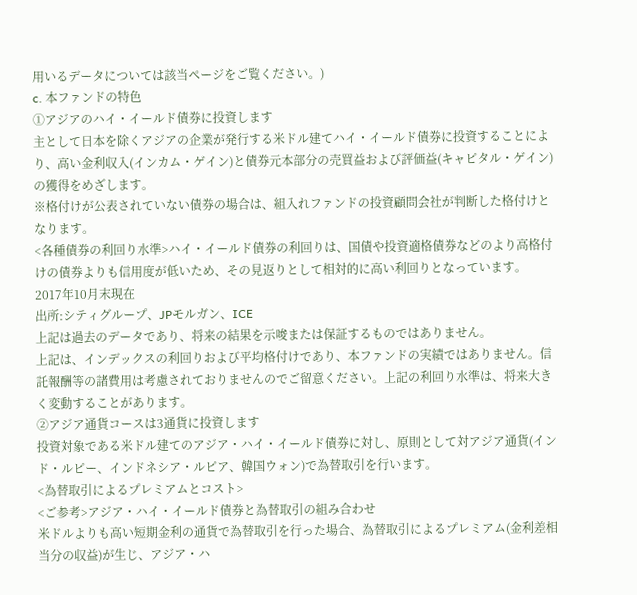用いるデータについては該当ページをご覧ください。)
c. 本ファンドの特色
①アジアのハイ・イールド債券に投資します
主として日本を除くアジアの企業が発行する米ドル建てハイ・イールド債券に投資することにより、高い金利収入(インカム・ゲイン)と債券元本部分の売買益および評価益(キャピタル・ゲイン)の獲得をめざします。
※格付けが公表されていない債券の場合は、組入れファンドの投資顧問会社が判断した格付けとなります。
<各種債券の利回り水準>ハイ・イールド債券の利回りは、国債や投資適格債券などのより高格付けの債券よりも信用度が低いため、その見返りとして相対的に高い利回りとなっています。
2017年10月末現在
出所:シティグループ、JPモルガン、ICE
上記は過去のデータであり、将来の結果を示唆または保証するものではありません。
上記は、インデックスの利回りおよび平均格付けであり、本ファンドの実績ではありません。信託報酬等の諸費用は考慮されておりませんのでご留意ください。上記の利回り水準は、将来大きく変動することがあります。
②アジア通貨コースは3通貨に投資します
投資対象である米ドル建てのアジア・ハイ・イールド債券に対し、原則として対アジア通貨(インド・ルピー、インドネシア・ルピア、韓国ウォン)で為替取引を行います。
<為替取引によるプレミアムとコスト>
<ご参考>アジア・ハイ・イールド債券と為替取引の組み合わせ
米ドルよりも高い短期金利の通貨で為替取引を行った場合、為替取引によるプレミアム(金利差相当分の収益)が生じ、アジア・ハ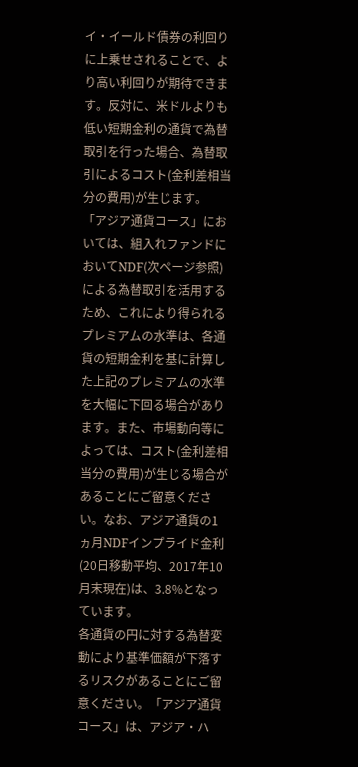イ・イールド債券の利回りに上乗せされることで、より高い利回りが期待できます。反対に、米ドルよりも低い短期金利の通貨で為替取引を行った場合、為替取引によるコスト(金利差相当分の費用)が生じます。
「アジア通貨コース」においては、組入れファンドにおいてNDF(次ページ参照)による為替取引を活用するため、これにより得られるプレミアムの水準は、各通貨の短期金利を基に計算した上記のプレミアムの水準を大幅に下回る場合があります。また、市場動向等によっては、コスト(金利差相当分の費用)が生じる場合があることにご留意ください。なお、アジア通貨の1ヵ月NDFインプライド金利(20日移動平均、2017年10月末現在)は、3.8%となっています。
各通貨の円に対する為替変動により基準価額が下落するリスクがあることにご留意ください。「アジア通貨コース」は、アジア・ハ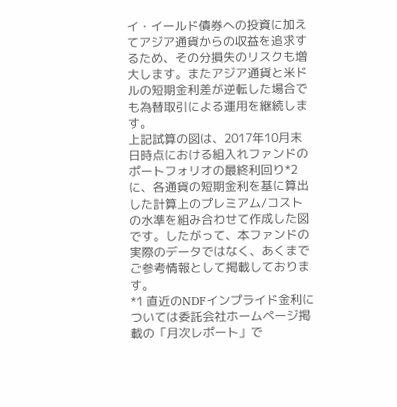イ・イールド債券への投資に加えてアジア通貨からの収益を追求するため、その分損失のリスクも増大します。またアジア通貨と米ドルの短期金利差が逆転した場合でも為替取引による運用を継続します。
上記試算の図は、2017年10月末日時点における組入れファンドのポートフォリオの最終利回り*2に、各通貨の短期金利を基に算出した計算上のプレミアム/コストの水準を組み合わせて作成した図です。したがって、本ファンドの実際のデータではなく、あくまでご参考情報として掲載しております。
*1 直近のNDFインプライド金利については委託会社ホームページ掲載の「月次レポート」で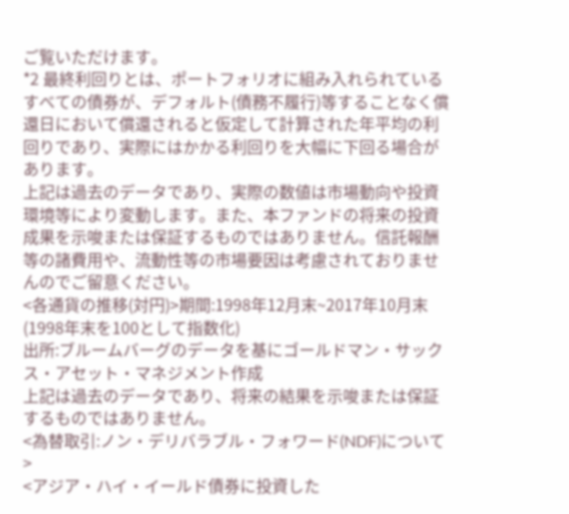ご覧いただけます。
*2 最終利回りとは、ポートフォリオに組み入れられているすべての債券が、デフォルト(債務不履行)等することなく償還日において償還されると仮定して計算された年平均の利回りであり、実際にはかかる利回りを大幅に下回る場合があります。
上記は過去のデータであり、実際の数値は市場動向や投資環境等により変動します。また、本ファンドの将来の投資成果を示唆または保証するものではありません。信託報酬等の諸費用や、流動性等の市場要因は考慮されておりませんのでご留意ください。
<各通貨の推移(対円)>期間:1998年12月末~2017年10月末(1998年末を100として指数化)
出所:ブルームバーグのデータを基にゴールドマン・サックス・アセット・マネジメント作成
上記は過去のデータであり、将来の結果を示唆または保証するものではありません。
<為替取引:ノン・デリバラブル・フォワード(NDF)について>
<アジア・ハイ・イールド債券に投資した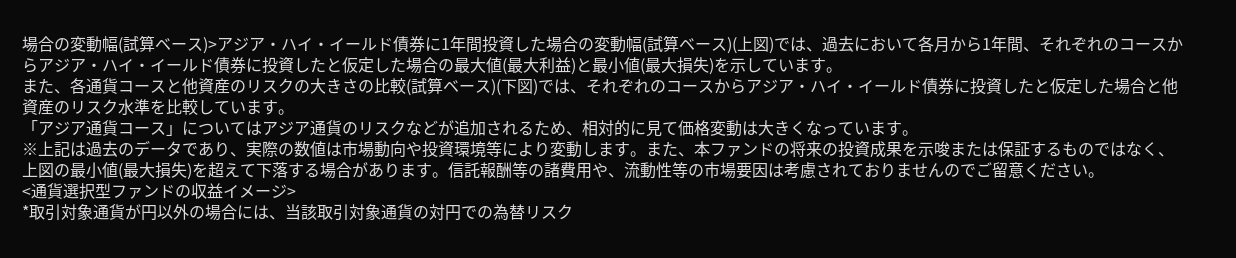場合の変動幅(試算ベース)>アジア・ハイ・イールド債券に1年間投資した場合の変動幅(試算ベース)(上図)では、過去において各月から1年間、それぞれのコースからアジア・ハイ・イールド債券に投資したと仮定した場合の最大値(最大利益)と最小値(最大損失)を示しています。
また、各通貨コースと他資産のリスクの大きさの比較(試算ベース)(下図)では、それぞれのコースからアジア・ハイ・イールド債券に投資したと仮定した場合と他資産のリスク水準を比較しています。
「アジア通貨コース」についてはアジア通貨のリスクなどが追加されるため、相対的に見て価格変動は大きくなっています。
※上記は過去のデータであり、実際の数値は市場動向や投資環境等により変動します。また、本ファンドの将来の投資成果を示唆または保証するものではなく、上図の最小値(最大損失)を超えて下落する場合があります。信託報酬等の諸費用や、流動性等の市場要因は考慮されておりませんのでご留意ください。
<通貨選択型ファンドの収益イメージ>
*取引対象通貨が円以外の場合には、当該取引対象通貨の対円での為替リスク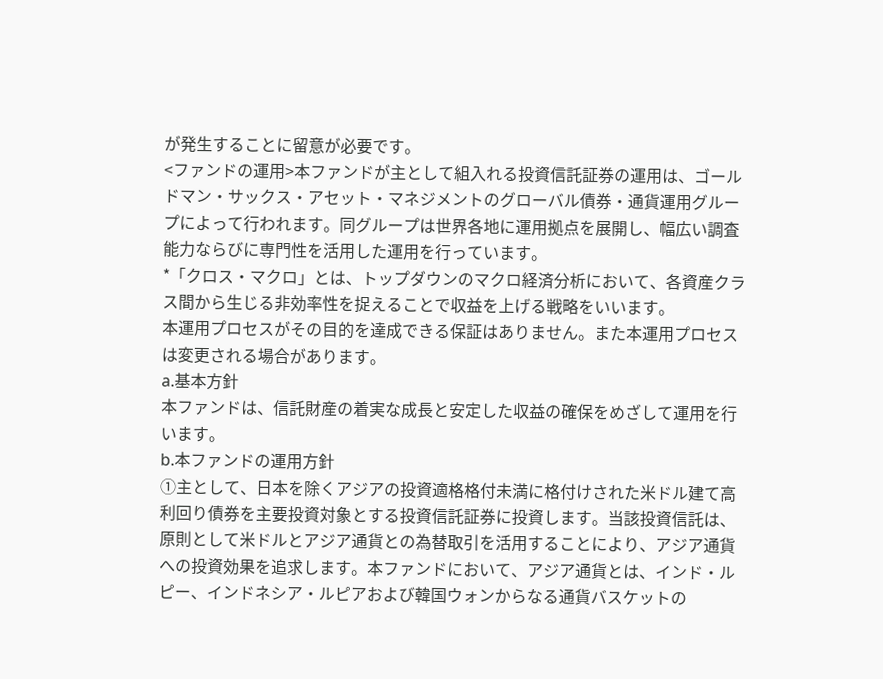が発生することに留意が必要です。
<ファンドの運用>本ファンドが主として組入れる投資信託証券の運用は、ゴールドマン・サックス・アセット・マネジメントのグローバル債券・通貨運用グループによって行われます。同グループは世界各地に運用拠点を展開し、幅広い調査能力ならびに専門性を活用した運用を行っています。
*「クロス・マクロ」とは、トップダウンのマクロ経済分析において、各資産クラス間から生じる非効率性を捉えることで収益を上げる戦略をいいます。
本運用プロセスがその目的を達成できる保証はありません。また本運用プロセスは変更される場合があります。
a.基本方針
本ファンドは、信託財産の着実な成長と安定した収益の確保をめざして運用を行います。
b.本ファンドの運用方針
①主として、日本を除くアジアの投資適格格付未満に格付けされた米ドル建て高利回り債券を主要投資対象とする投資信託証券に投資します。当該投資信託は、原則として米ドルとアジア通貨との為替取引を活用することにより、アジア通貨への投資効果を追求します。本ファンドにおいて、アジア通貨とは、インド・ルピー、インドネシア・ルピアおよび韓国ウォンからなる通貨バスケットの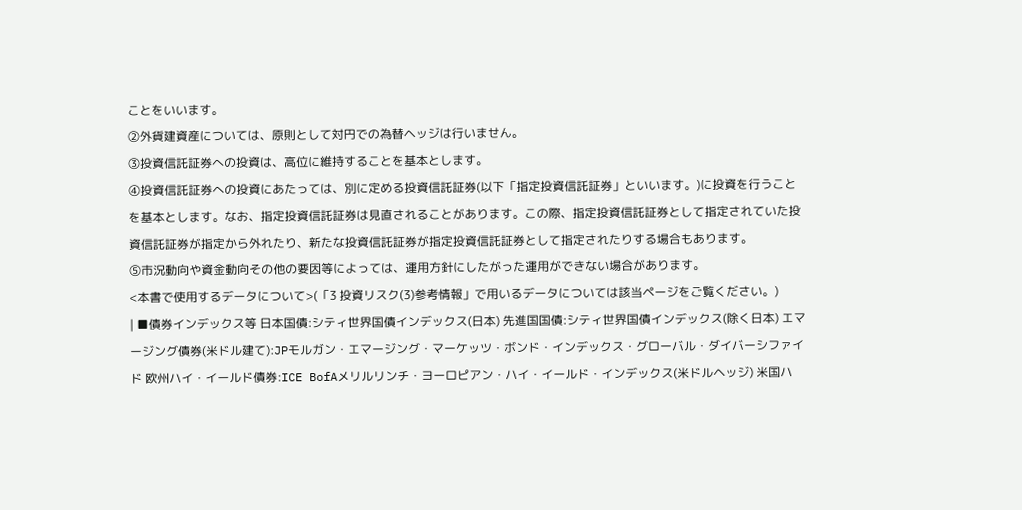ことをいいます。
②外貨建資産については、原則として対円での為替ヘッジは行いません。
③投資信託証券への投資は、高位に維持することを基本とします。
④投資信託証券への投資にあたっては、別に定める投資信託証券(以下「指定投資信託証券」といいます。)に投資を行うことを基本とします。なお、指定投資信託証券は見直されることがあります。この際、指定投資信託証券として指定されていた投資信託証券が指定から外れたり、新たな投資信託証券が指定投資信託証券として指定されたりする場合もあります。
⑤市況動向や資金動向その他の要因等によっては、運用方針にしたがった運用ができない場合があります。
<本書で使用するデータについて>(「3 投資リスク(3)参考情報」で用いるデータについては該当ページをご覧ください。)
| ■債券インデックス等 日本国債:シティ世界国債インデックス(日本) 先進国国債:シティ世界国債インデックス(除く日本) エマージング債券(米ドル建て):JPモルガン・エマージング・マーケッツ・ボンド・インデックス・グローバル・ダイバーシファイド 欧州ハイ・イールド債券:ICE BofAメリルリンチ・ヨーロピアン・ハイ・イールド・インデックス(米ドルヘッジ) 米国ハ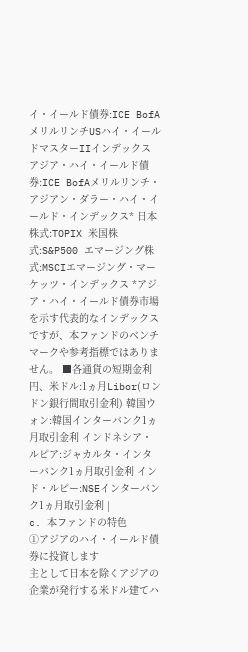イ・イールド債券:ICE BofAメリルリンチUSハイ・イールドマスターIIインデックス アジア・ハイ・イールド債券:ICE BofAメリルリンチ・アジアン・ダラー・ハイ・イールド・インデックス* 日本株式:TOPIX 米国株式:S&P500 エマージング株式:MSCIエマージング・マーケッツ・インデックス *アジア・ハイ・イールド債券市場を示す代表的なインデックスですが、本ファンドのベンチマークや参考指標ではありません。 ■各通貨の短期金利 円、米ドル:1ヵ月Libor(ロンドン銀行間取引金利) 韓国ウォン:韓国インターバンク1ヵ月取引金利 インドネシア・ルピア:ジャカルタ・インターバンク1ヵ月取引金利 インド・ルピー:NSEインターバンク1ヵ月取引金利 |
c. 本ファンドの特色
①アジアのハイ・イールド債券に投資します
主として日本を除くアジアの企業が発行する米ドル建てハ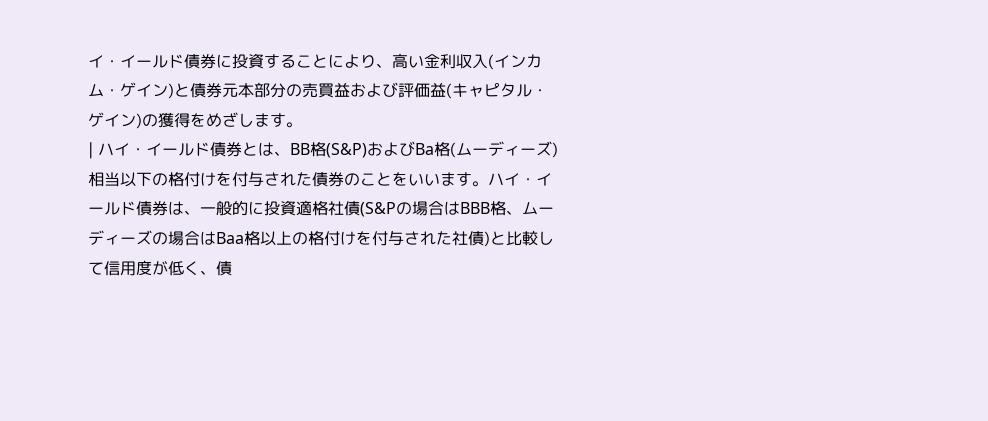イ・イールド債券に投資することにより、高い金利収入(インカム・ゲイン)と債券元本部分の売買益および評価益(キャピタル・ゲイン)の獲得をめざします。
| ハイ・イールド債券とは、BB格(S&P)およびBa格(ムーディーズ)相当以下の格付けを付与された債券のことをいいます。ハイ・イールド債券は、一般的に投資適格社債(S&Pの場合はBBB格、ムーディーズの場合はBaa格以上の格付けを付与された社債)と比較して信用度が低く、債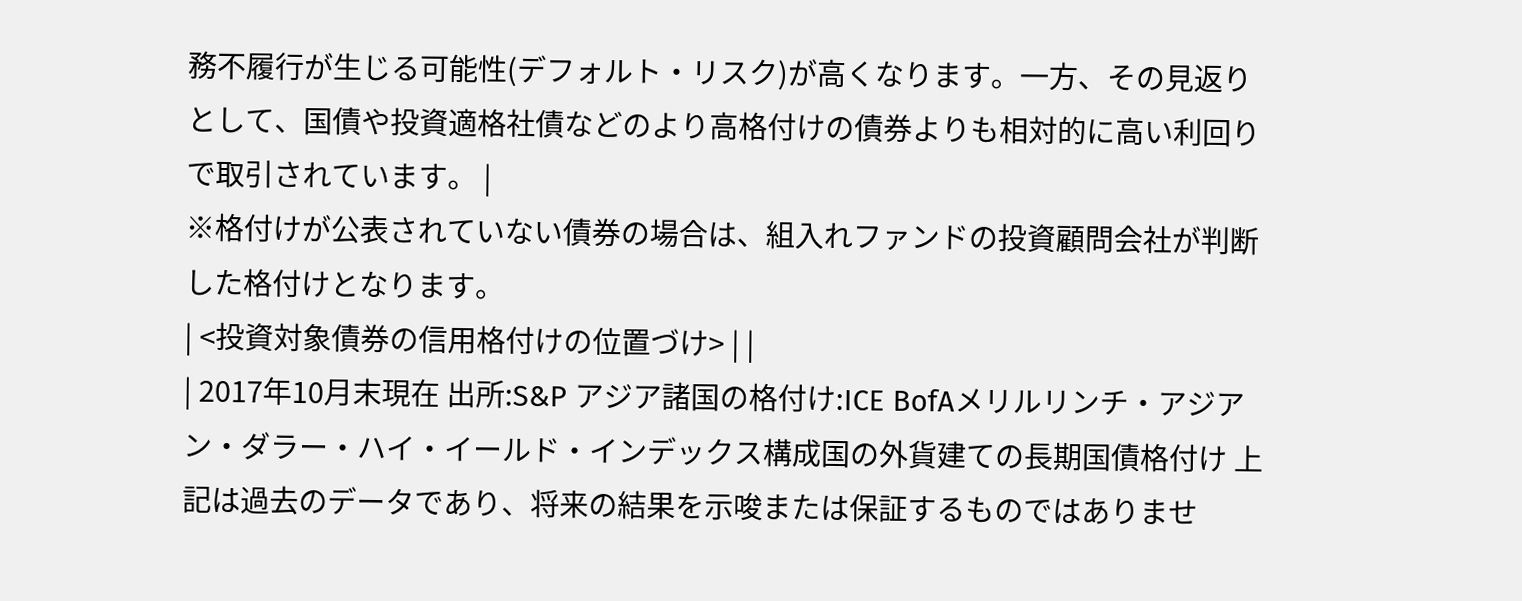務不履行が生じる可能性(デフォルト・リスク)が高くなります。一方、その見返りとして、国債や投資適格社債などのより高格付けの債券よりも相対的に高い利回りで取引されています。 |
※格付けが公表されていない債券の場合は、組入れファンドの投資顧問会社が判断した格付けとなります。
| <投資対象債券の信用格付けの位置づけ> | |
| 2017年10月末現在 出所:S&P アジア諸国の格付け:ICE BofAメリルリンチ・アジアン・ダラー・ハイ・イールド・インデックス構成国の外貨建ての長期国債格付け 上記は過去のデータであり、将来の結果を示唆または保証するものではありませ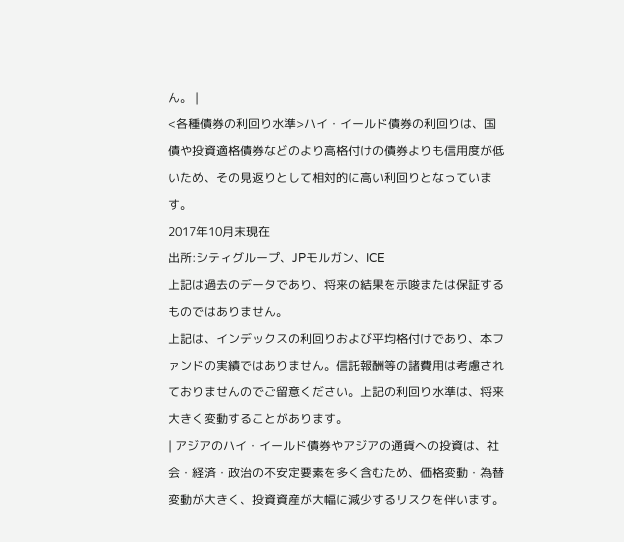ん。 |
<各種債券の利回り水準>ハイ・イールド債券の利回りは、国債や投資適格債券などのより高格付けの債券よりも信用度が低いため、その見返りとして相対的に高い利回りとなっています。
2017年10月末現在
出所:シティグループ、JPモルガン、ICE
上記は過去のデータであり、将来の結果を示唆または保証するものではありません。
上記は、インデックスの利回りおよび平均格付けであり、本ファンドの実績ではありません。信託報酬等の諸費用は考慮されておりませんのでご留意ください。上記の利回り水準は、将来大きく変動することがあります。
| アジアのハイ・イールド債券やアジアの通貨への投資は、社会・経済・政治の不安定要素を多く含むため、価格変動・為替変動が大きく、投資資産が大幅に減少するリスクを伴います。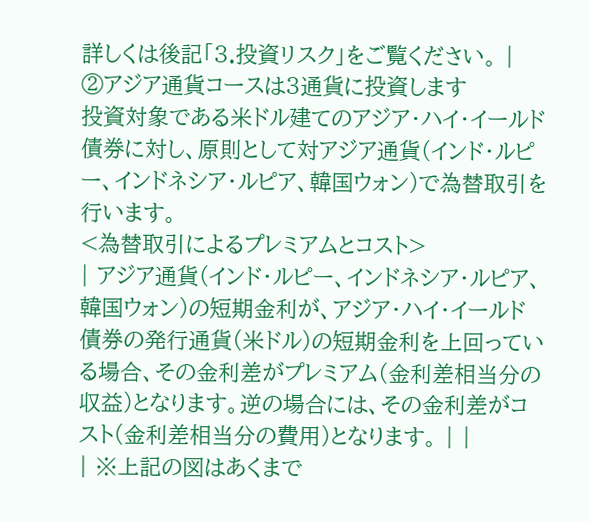詳しくは後記「3.投資リスク」をご覧ください。 |
②アジア通貨コースは3通貨に投資します
投資対象である米ドル建てのアジア・ハイ・イールド債券に対し、原則として対アジア通貨(インド・ルピー、インドネシア・ルピア、韓国ウォン)で為替取引を行います。
<為替取引によるプレミアムとコスト>
| アジア通貨(インド・ルピー、インドネシア・ルピア、韓国ウォン)の短期金利が、アジア・ハイ・イールド債券の発行通貨(米ドル)の短期金利を上回っている場合、その金利差がプレミアム(金利差相当分の収益)となります。逆の場合には、その金利差がコスト(金利差相当分の費用)となります。 | |
| ※上記の図はあくまで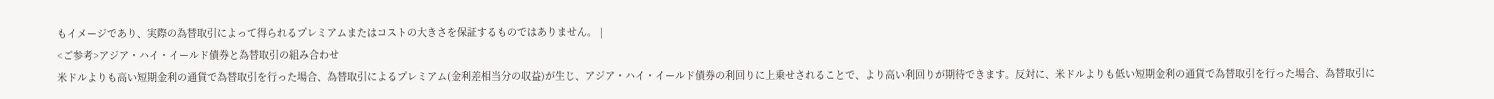もイメージであり、実際の為替取引によって得られるプレミアムまたはコストの大きさを保証するものではありません。 |
<ご参考>アジア・ハイ・イールド債券と為替取引の組み合わせ
米ドルよりも高い短期金利の通貨で為替取引を行った場合、為替取引によるプレミアム(金利差相当分の収益)が生じ、アジア・ハイ・イールド債券の利回りに上乗せされることで、より高い利回りが期待できます。反対に、米ドルよりも低い短期金利の通貨で為替取引を行った場合、為替取引に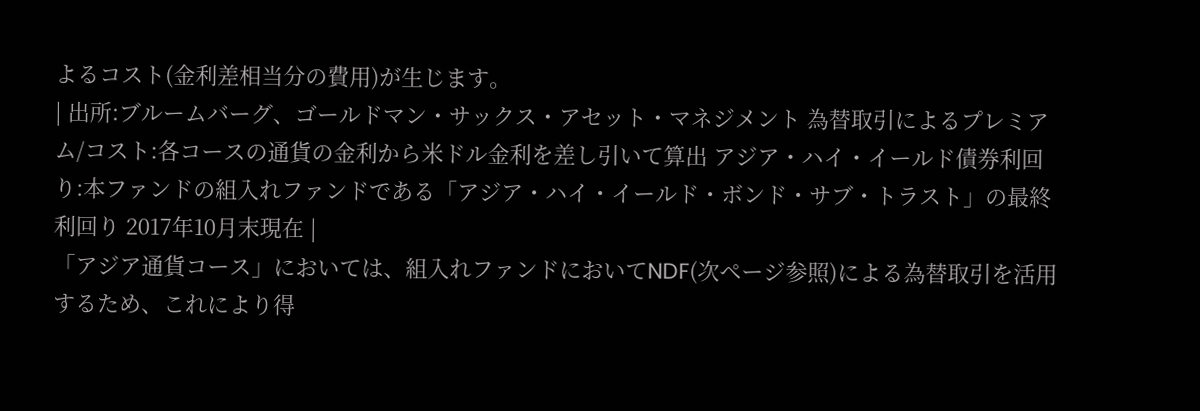よるコスト(金利差相当分の費用)が生じます。
| 出所:ブルームバーグ、ゴールドマン・サックス・アセット・マネジメント 為替取引によるプレミアム/コスト:各コースの通貨の金利から米ドル金利を差し引いて算出 アジア・ハイ・イールド債券利回り:本ファンドの組入れファンドである「アジア・ハイ・イールド・ボンド・サブ・トラスト」の最終利回り 2017年10月末現在 |
「アジア通貨コース」においては、組入れファンドにおいてNDF(次ページ参照)による為替取引を活用するため、これにより得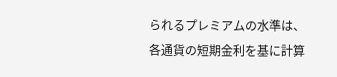られるプレミアムの水準は、各通貨の短期金利を基に計算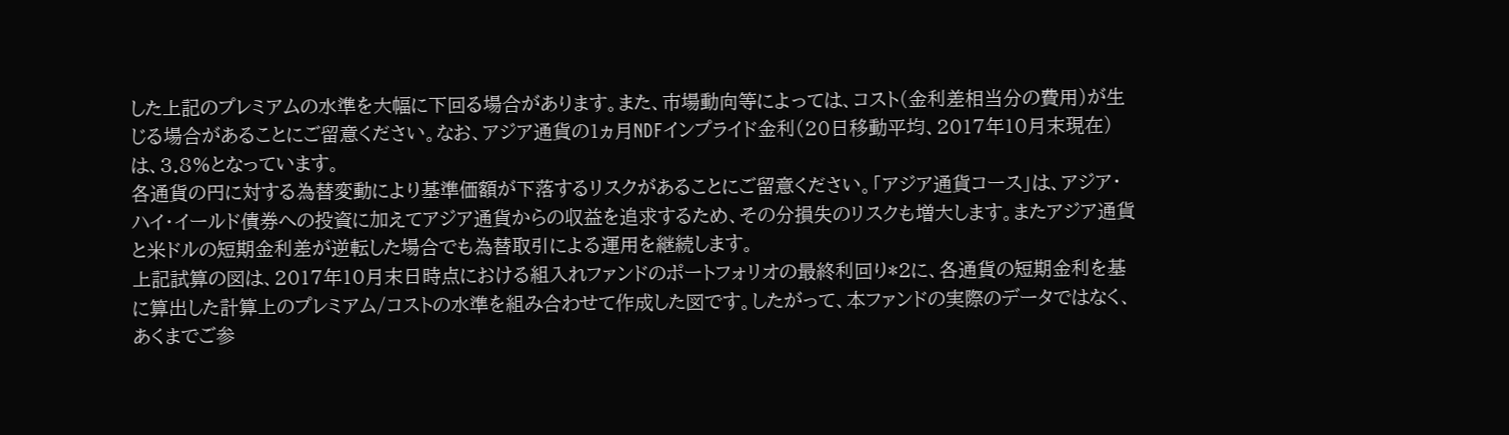した上記のプレミアムの水準を大幅に下回る場合があります。また、市場動向等によっては、コスト(金利差相当分の費用)が生じる場合があることにご留意ください。なお、アジア通貨の1ヵ月NDFインプライド金利(20日移動平均、2017年10月末現在)は、3.8%となっています。
各通貨の円に対する為替変動により基準価額が下落するリスクがあることにご留意ください。「アジア通貨コース」は、アジア・ハイ・イールド債券への投資に加えてアジア通貨からの収益を追求するため、その分損失のリスクも増大します。またアジア通貨と米ドルの短期金利差が逆転した場合でも為替取引による運用を継続します。
上記試算の図は、2017年10月末日時点における組入れファンドのポートフォリオの最終利回り*2に、各通貨の短期金利を基に算出した計算上のプレミアム/コストの水準を組み合わせて作成した図です。したがって、本ファンドの実際のデータではなく、あくまでご参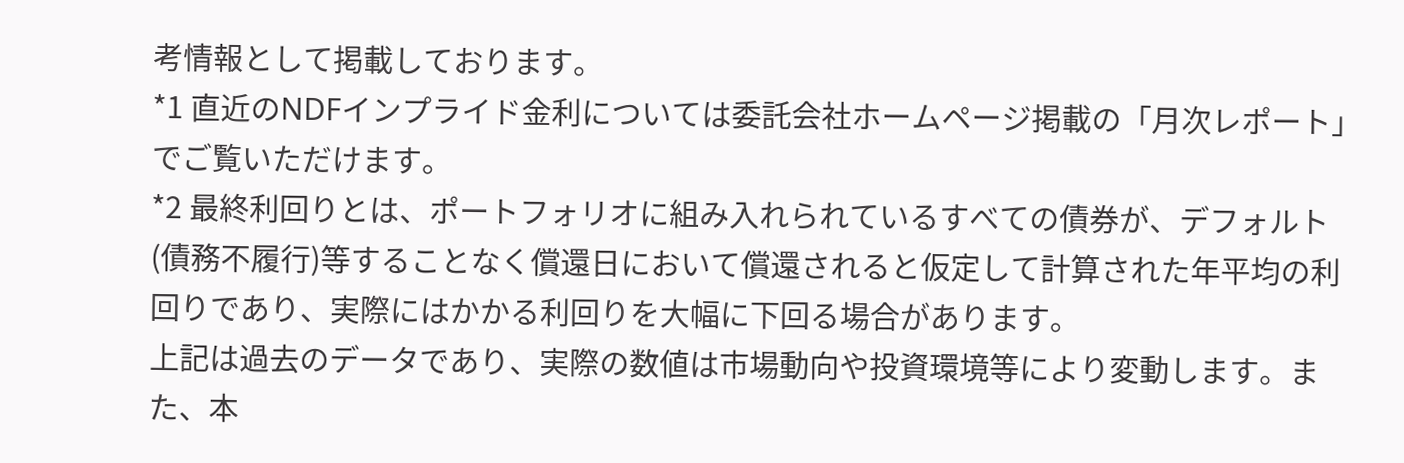考情報として掲載しております。
*1 直近のNDFインプライド金利については委託会社ホームページ掲載の「月次レポート」でご覧いただけます。
*2 最終利回りとは、ポートフォリオに組み入れられているすべての債券が、デフォルト(債務不履行)等することなく償還日において償還されると仮定して計算された年平均の利回りであり、実際にはかかる利回りを大幅に下回る場合があります。
上記は過去のデータであり、実際の数値は市場動向や投資環境等により変動します。また、本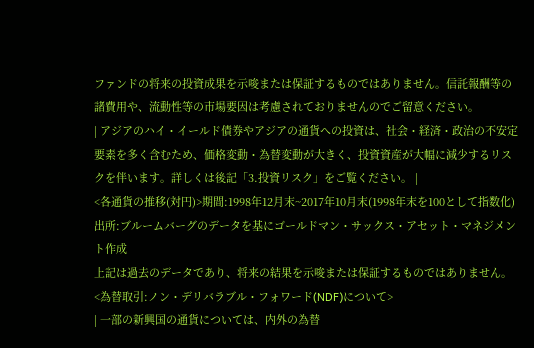ファンドの将来の投資成果を示唆または保証するものではありません。信託報酬等の諸費用や、流動性等の市場要因は考慮されておりませんのでご留意ください。
| アジアのハイ・イールド債券やアジアの通貨への投資は、社会・経済・政治の不安定要素を多く含むため、価格変動・為替変動が大きく、投資資産が大幅に減少するリスクを伴います。詳しくは後記「3.投資リスク」をご覧ください。 |
<各通貨の推移(対円)>期間:1998年12月末~2017年10月末(1998年末を100として指数化)
出所:ブルームバーグのデータを基にゴールドマン・サックス・アセット・マネジメント作成
上記は過去のデータであり、将来の結果を示唆または保証するものではありません。
<為替取引:ノン・デリバラブル・フォワード(NDF)について>
| 一部の新興国の通貨については、内外の為替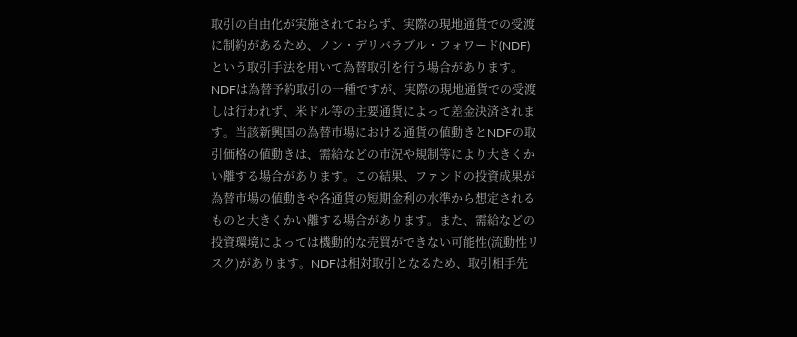取引の自由化が実施されておらず、実際の現地通貨での受渡に制約があるため、ノン・デリバラブル・フォワード(NDF)という取引手法を用いて為替取引を行う場合があります。NDFは為替予約取引の一種ですが、実際の現地通貨での受渡しは行われず、米ドル等の主要通貨によって差金決済されます。当該新興国の為替市場における通貨の値動きとNDFの取引価格の値動きは、需給などの市況や規制等により大きくかい離する場合があります。この結果、ファンドの投資成果が為替市場の値動きや各通貨の短期金利の水準から想定されるものと大きくかい離する場合があります。また、需給などの投資環境によっては機動的な売買ができない可能性(流動性リスク)があります。NDFは相対取引となるため、取引相手先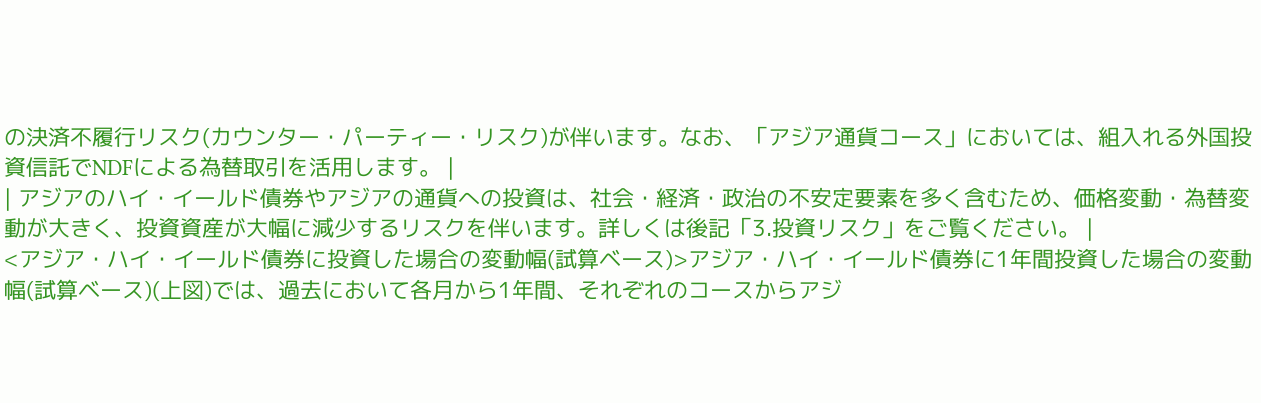の決済不履行リスク(カウンター・パーティー・リスク)が伴います。なお、「アジア通貨コース」においては、組入れる外国投資信託でNDFによる為替取引を活用します。 |
| アジアのハイ・イールド債券やアジアの通貨への投資は、社会・経済・政治の不安定要素を多く含むため、価格変動・為替変動が大きく、投資資産が大幅に減少するリスクを伴います。詳しくは後記「3.投資リスク」をご覧ください。 |
<アジア・ハイ・イールド債券に投資した場合の変動幅(試算ベース)>アジア・ハイ・イールド債券に1年間投資した場合の変動幅(試算ベース)(上図)では、過去において各月から1年間、それぞれのコースからアジ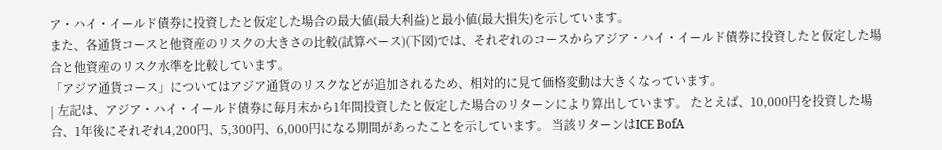ア・ハイ・イールド債券に投資したと仮定した場合の最大値(最大利益)と最小値(最大損失)を示しています。
また、各通貨コースと他資産のリスクの大きさの比較(試算ベース)(下図)では、それぞれのコースからアジア・ハイ・イールド債券に投資したと仮定した場合と他資産のリスク水準を比較しています。
「アジア通貨コース」についてはアジア通貨のリスクなどが追加されるため、相対的に見て価格変動は大きくなっています。
| 左記は、アジア・ハイ・イールド債券に毎月末から1年間投資したと仮定した場合のリターンにより算出しています。 たとえば、10,000円を投資した場合、1年後にそれぞれ4,200円、5,300円、6,000円になる期間があったことを示しています。 当該リターンはICE BofA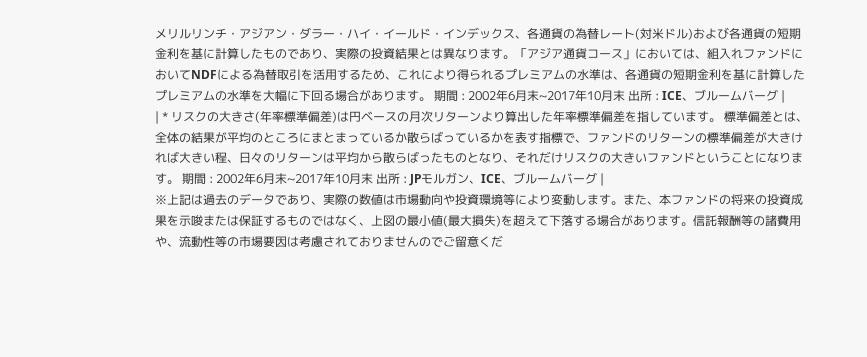メリルリンチ・アジアン・ダラー・ハイ・イールド・インデックス、各通貨の為替レート(対米ドル)および各通貨の短期金利を基に計算したものであり、実際の投資結果とは異なります。「アジア通貨コース」においては、組入れファンドにおいてNDFによる為替取引を活用するため、これにより得られるプレミアムの水準は、各通貨の短期金利を基に計算したプレミアムの水準を大幅に下回る場合があります。 期間 : 2002年6月末~2017年10月末 出所 : ICE、ブルームバーグ |
| * リスクの大きさ(年率標準偏差)は円ベースの月次リターンより算出した年率標準偏差を指しています。 標準偏差とは、全体の結果が平均のところにまとまっているか散らばっているかを表す指標で、ファンドのリターンの標準偏差が大きければ大きい程、日々のリターンは平均から散らばったものとなり、それだけリスクの大きいファンドということになります。 期間 : 2002年6月末~2017年10月末 出所 : JPモルガン、ICE、ブルームバーグ |
※上記は過去のデータであり、実際の数値は市場動向や投資環境等により変動します。また、本ファンドの将来の投資成果を示唆または保証するものではなく、上図の最小値(最大損失)を超えて下落する場合があります。信託報酬等の諸費用や、流動性等の市場要因は考慮されておりませんのでご留意くだ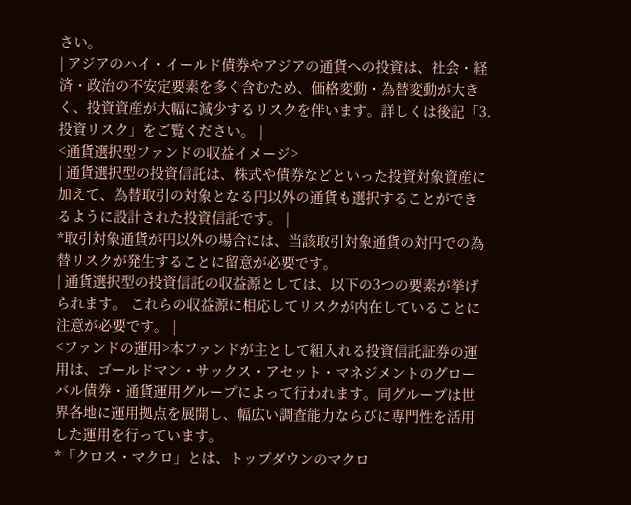さい。
| アジアのハイ・イールド債券やアジアの通貨への投資は、社会・経済・政治の不安定要素を多く含むため、価格変動・為替変動が大きく、投資資産が大幅に減少するリスクを伴います。詳しくは後記「3.投資リスク」をご覧ください。 |
<通貨選択型ファンドの収益イメージ>
| 通貨選択型の投資信託は、株式や債券などといった投資対象資産に加えて、為替取引の対象となる円以外の通貨も選択することができるように設計された投資信託です。 |
*取引対象通貨が円以外の場合には、当該取引対象通貨の対円での為替リスクが発生することに留意が必要です。
| 通貨選択型の投資信託の収益源としては、以下の3つの要素が挙げられます。 これらの収益源に相応してリスクが内在していることに注意が必要です。 |
<ファンドの運用>本ファンドが主として組入れる投資信託証券の運用は、ゴールドマン・サックス・アセット・マネジメントのグローバル債券・通貨運用グループによって行われます。同グループは世界各地に運用拠点を展開し、幅広い調査能力ならびに専門性を活用した運用を行っています。
*「クロス・マクロ」とは、トップダウンのマクロ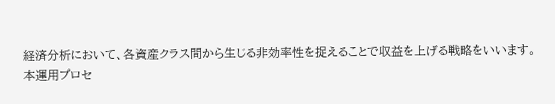経済分析において、各資産クラス間から生じる非効率性を捉えることで収益を上げる戦略をいいます。
本運用プロセ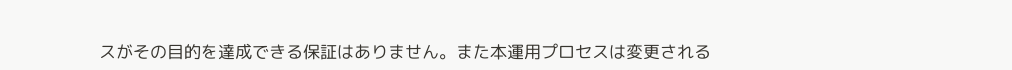スがその目的を達成できる保証はありません。また本運用プロセスは変更される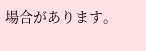場合があります。